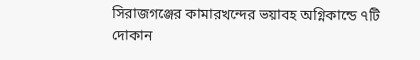সিরাজগঞ্জের কামারখন্দের ভয়াবহ অগ্নিকান্ডে ৭টি দোকান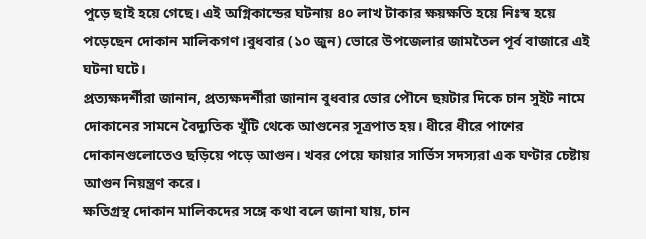পুড়ে ছাই হয়ে গেছে। এই অগ্নিকান্ডের ঘটনায় ৪০ লাখ টাকার ক্ষয়ক্ষতি হয়ে নিঃস্ব হয়ে পড়েছেন দোকান মালিকগণ।বুধবার (১০ জুন) ভোরে উপজেলার জামতৈল পূর্ব বাজারে এই ঘটনা ঘটে।
প্রত্যক্ষদর্শীরা জানান, প্রত্যক্ষদর্শীরা জানান বুধবার ভোর পৌনে ছয়টার দিকে চান সুইট নামে দোকানের সামনে বৈদ্যুতিক খুঁটি থেকে আগুনের সূত্রপাত হয়। ধীরে ধীরে পাশের দোকানগুলোতেও ছড়িয়ে পড়ে আগুন। খবর পেয়ে ফায়ার সার্ভিস সদস্যরা এক ঘণ্টার চেষ্টায় আগুন নিয়ন্ত্রণ করে।
ক্ষতিগ্রস্থ দোকান মালিকদের সঙ্গে কথা বলে জানা যায়, চান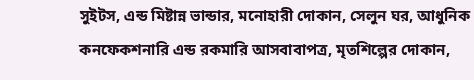সুইটস, এন্ড মিষ্টান্ন ভান্ডার, মনোহারী দোকান, সেলুন ঘর, আধুনিক কনফেকশনারি এন্ড রকমারি আসবাবাপত্র, মৃতশিল্পের দোকান,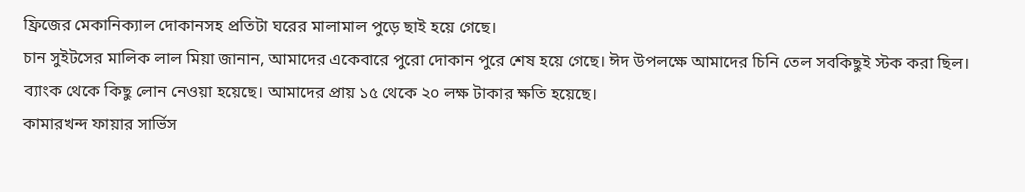ফ্রিজের মেকানিক্যাল দোকানসহ প্রতিটা ঘরের মালামাল পুড়ে ছাই হয়ে গেছে।
চান সুইটসের মালিক লাল মিয়া জানান, আমাদের একেবারে পুরো দোকান পুরে শেষ হয়ে গেছে। ঈদ উপলক্ষে আমাদের চিনি তেল সবকিছুই স্টক করা ছিল। ব্যাংক থেকে কিছু লোন নেওয়া হয়েছে। আমাদের প্রায় ১৫ থেকে ২০ লক্ষ টাকার ক্ষতি হয়েছে।
কামারখন্দ ফায়ার সার্ভিস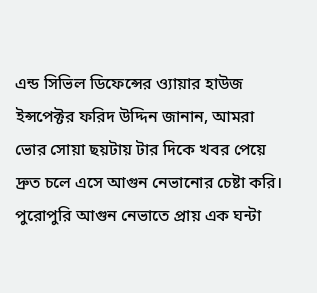এন্ড সিভিল ডিফেন্সের ও্যায়ার হাউজ ইন্সপেক্টর ফরিদ উদ্দিন জানান, আমরা ভোর সোয়া ছয়টায় টার দিকে খবর পেয়ে দ্রুত চলে এসে আগুন নেভানোর চেষ্টা করি। পুরোপুরি আগুন নেভাতে প্রায় এক ঘন্টা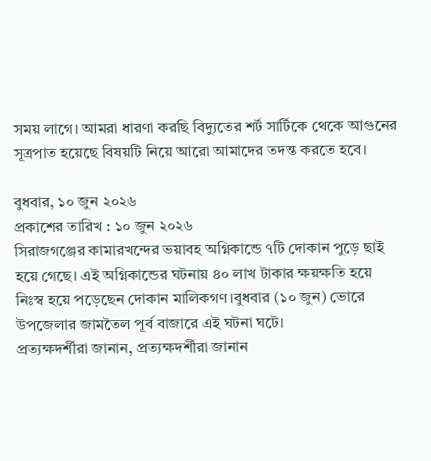সময় লাগে। আমরা ধারণা করছি বিদ্যুতের শর্ট সার্টিকে থেকে আগুনের সূত্রপাত হয়েছে বিষয়টি নিয়ে আরো আমাদের তদন্ত করতে হবে।

বুধবার, ১০ জুন ২০২৬
প্রকাশের তারিখ : ১০ জুন ২০২৬
সিরাজগঞ্জের কামারখন্দের ভয়াবহ অগ্নিকান্ডে ৭টি দোকান পুড়ে ছাই হয়ে গেছে। এই অগ্নিকান্ডের ঘটনায় ৪০ লাখ টাকার ক্ষয়ক্ষতি হয়ে নিঃস্ব হয়ে পড়েছেন দোকান মালিকগণ।বুধবার (১০ জুন) ভোরে উপজেলার জামতৈল পূর্ব বাজারে এই ঘটনা ঘটে।
প্রত্যক্ষদর্শীরা জানান, প্রত্যক্ষদর্শীরা জানান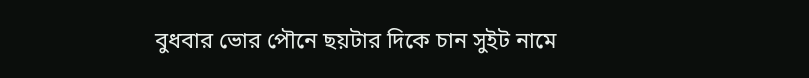বুধবার ভোর পৌনে ছয়টার দিকে চান সুইট নামে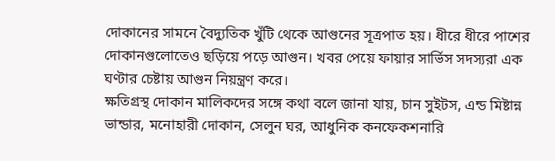দোকানের সামনে বৈদ্যুতিক খুঁটি থেকে আগুনের সূত্রপাত হয়। ধীরে ধীরে পাশের দোকানগুলোতেও ছড়িয়ে পড়ে আগুন। খবর পেয়ে ফায়ার সার্ভিস সদস্যরা এক ঘণ্টার চেষ্টায় আগুন নিয়ন্ত্রণ করে।
ক্ষতিগ্রস্থ দোকান মালিকদের সঙ্গে কথা বলে জানা যায়, চান সুইটস, এন্ড মিষ্টান্ন ভান্ডার, মনোহারী দোকান, সেলুন ঘর, আধুনিক কনফেকশনারি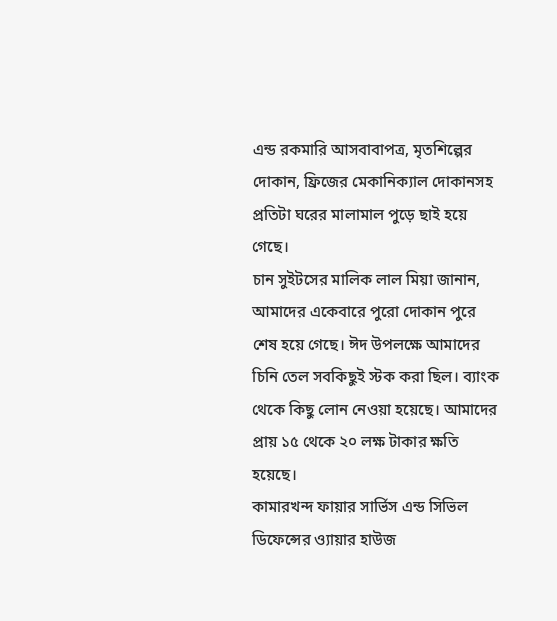এন্ড রকমারি আসবাবাপত্র, মৃতশিল্পের দোকান, ফ্রিজের মেকানিক্যাল দোকানসহ প্রতিটা ঘরের মালামাল পুড়ে ছাই হয়ে গেছে।
চান সুইটসের মালিক লাল মিয়া জানান, আমাদের একেবারে পুরো দোকান পুরে শেষ হয়ে গেছে। ঈদ উপলক্ষে আমাদের চিনি তেল সবকিছুই স্টক করা ছিল। ব্যাংক থেকে কিছু লোন নেওয়া হয়েছে। আমাদের প্রায় ১৫ থেকে ২০ লক্ষ টাকার ক্ষতি হয়েছে।
কামারখন্দ ফায়ার সার্ভিস এন্ড সিভিল ডিফেন্সের ও্যায়ার হাউজ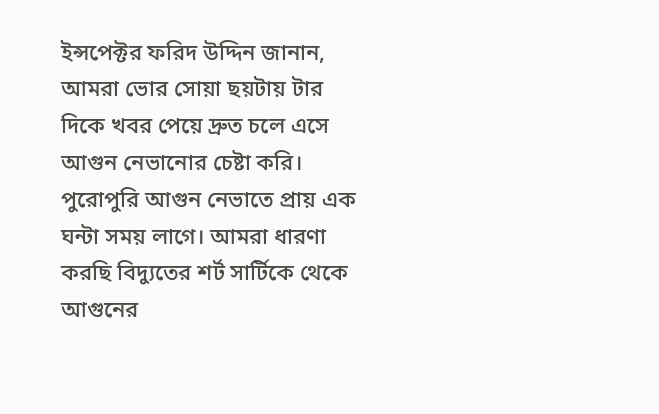ইন্সপেক্টর ফরিদ উদ্দিন জানান, আমরা ভোর সোয়া ছয়টায় টার দিকে খবর পেয়ে দ্রুত চলে এসে আগুন নেভানোর চেষ্টা করি। পুরোপুরি আগুন নেভাতে প্রায় এক ঘন্টা সময় লাগে। আমরা ধারণা করছি বিদ্যুতের শর্ট সার্টিকে থেকে আগুনের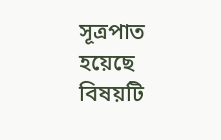সূত্রপাত হয়েছে বিষয়টি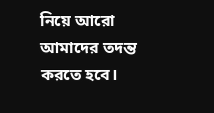নিয়ে আরো আমাদের তদন্ত করতে হবে।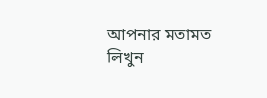আপনার মতামত লিখুন